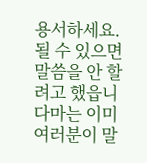용서하세요. 될 수 있으면 말씀을 안 할려고 했읍니다마는 이미 여러분이 말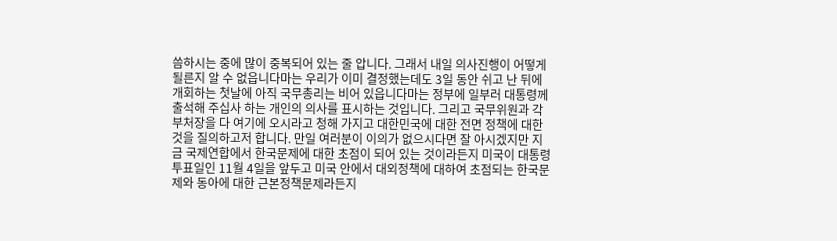씀하시는 중에 많이 중복되어 있는 줄 압니다. 그래서 내일 의사진행이 어떻게 될른지 알 수 없읍니다마는 우리가 이미 결정했는데도 3일 동안 쉬고 난 뒤에 개회하는 첫날에 아직 국무총리는 비어 있읍니다마는 정부에 일부러 대통령께 출석해 주십사 하는 개인의 의사를 표시하는 것입니다. 그리고 국무위원과 각 부처장을 다 여기에 오시라고 청해 가지고 대한민국에 대한 전면 정책에 대한 것을 질의하고저 합니다. 만일 여러분이 이의가 없으시다면 잘 아시겠지만 지금 국제연합에서 한국문제에 대한 초점이 되어 있는 것이라든지 미국이 대통령 투표일인 11월 4일을 앞두고 미국 안에서 대외정책에 대하여 초점되는 한국문제와 동아에 대한 근본정책문제라든지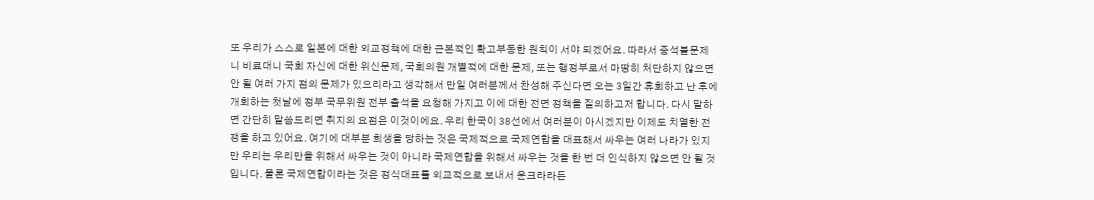또 우리가 스스로 일본에 대한 외교정책에 대한 근본적인 확고부동한 원칙이 서야 되겠어요. 따라서 중석불문제니 비료대니 국회 자신에 대한 위신문제, 국회의원 개별적에 대한 문제, 또는 행정부로서 마땅히 처단하지 않으면 안 될 여러 가지 점의 문제가 있으리라고 생각해서 만일 여러분께서 찬성해 주신다면 오는 3일간 휴회하고 난 후에 개회하는 첫날에 정부 국무위원 전부 출석을 요청해 가지고 이에 대한 전면 정책을 질의하고저 합니다. 다시 말하면 간단히 말씀드리면 취지의 요점은 이것이에요. 우리 한국이 38선에서 여러분이 아시겠지만 이제도 치열한 전쟁을 하고 있어요. 여기에 대부분 희생을 당하는 것은 국제적으로 국제연합을 대표해서 싸우는 여러 나라가 있지만 우리는 우리만을 위해서 싸우는 것이 아니라 국제연합을 위해서 싸우는 것을 한 번 더 인식하지 않으면 안 될 것입니다. 물론 국제연합이라는 것은 정식대표를 외교적으로 보내서 운크라라든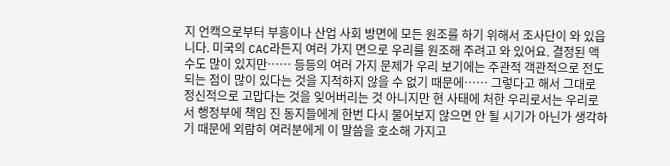지 언캑으로부터 부흥이나 산업 사회 방면에 모든 원조를 하기 위해서 조사단이 와 있읍니다. 미국의 CAC라든지 여러 가지 면으로 우리를 원조해 주려고 와 있어요. 결정된 액수도 많이 있지만…… 등등의 여러 가지 문제가 우리 보기에는 주관적 객관적으로 전도되는 점이 많이 있다는 것을 지적하지 않을 수 없기 때문에…… 그렇다고 해서 그대로 정신적으로 고맙다는 것을 잊어버리는 것 아니지만 현 사태에 처한 우리로서는 우리로서 행정부에 책임 진 동지들에게 한번 다시 물어보지 않으면 안 될 시기가 아닌가 생각하기 때문에 외람히 여러분에게 이 말씀을 호소해 가지고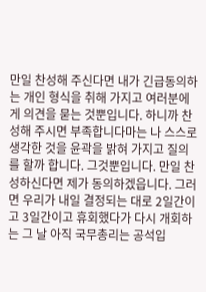만일 찬성해 주신다면 내가 긴급동의하는 개인 형식을 취해 가지고 여러분에게 의견을 묻는 것뿐입니다. 하니까 찬성해 주시면 부족합니다마는 나 스스로 생각한 것을 윤곽을 밝혀 가지고 질의를 할까 합니다. 그것뿐입니다. 만일 찬성하신다면 제가 동의하겠읍니다. 그러면 우리가 내일 결정되는 대로 2일간이고 3일간이고 휴회했다가 다시 개회하는 그 날 아직 국무총리는 공석입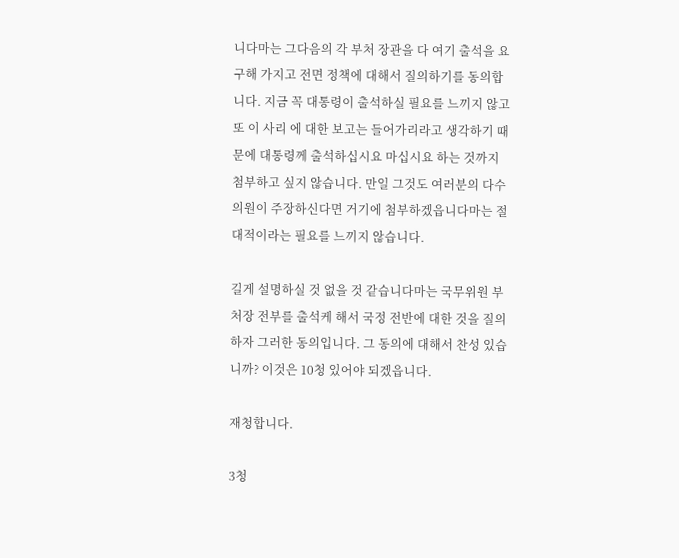니다마는 그다음의 각 부처 장관을 다 여기 출석을 요구해 가지고 전면 정책에 대해서 질의하기를 동의합니다. 지금 꼭 대통령이 출석하실 필요를 느끼지 않고 또 이 사리 에 대한 보고는 들어가리라고 생각하기 때문에 대통령께 출석하십시요 마십시요 하는 것까지 첨부하고 싶지 않습니다. 만일 그것도 여러분의 다수 의원이 주장하신다면 거기에 첨부하겠읍니다마는 절대적이라는 필요를 느끼지 않습니다.

길게 설명하실 것 없을 것 같습니다마는 국무위원 부처장 전부를 출석케 해서 국정 전반에 대한 것을 질의하자 그러한 동의입니다. 그 동의에 대해서 찬성 있습니까? 이것은 10청 있어야 되겠읍니다.

재청합니다.

3청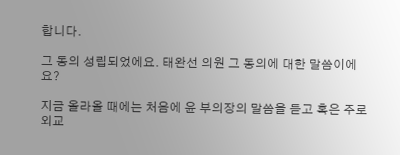합니다.

그 동의 성립되었에요. 태완선 의원 그 동의에 대한 말씀이에요?

지금 올라올 때에는 처음에 윤 부의장의 말씀을 듣고 혹은 주로 외교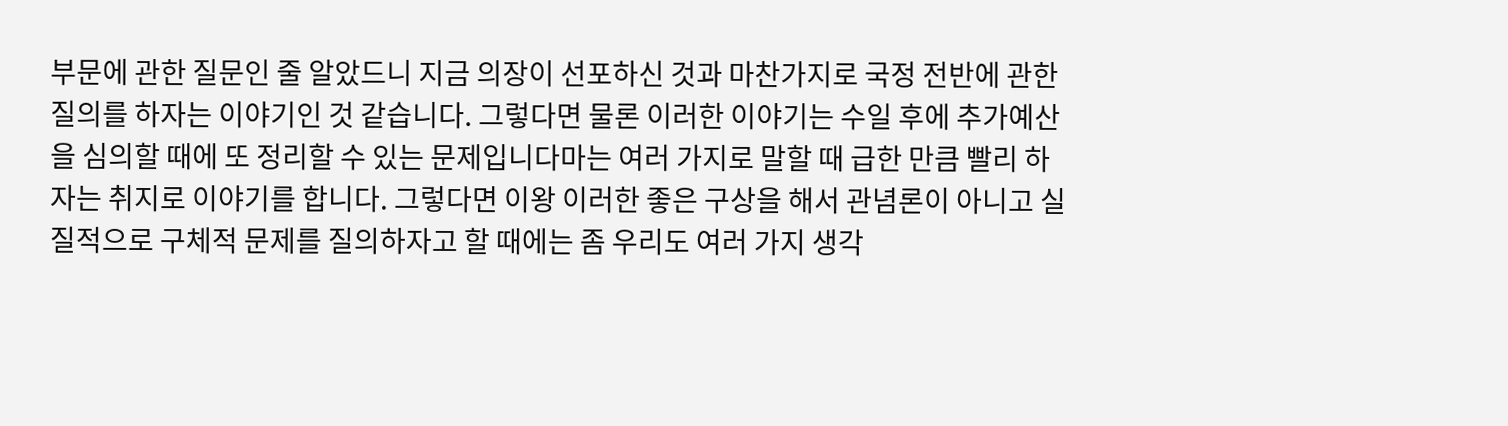부문에 관한 질문인 줄 알았드니 지금 의장이 선포하신 것과 마찬가지로 국정 전반에 관한 질의를 하자는 이야기인 것 같습니다. 그렇다면 물론 이러한 이야기는 수일 후에 추가예산을 심의할 때에 또 정리할 수 있는 문제입니다마는 여러 가지로 말할 때 급한 만큼 빨리 하자는 취지로 이야기를 합니다. 그렇다면 이왕 이러한 좋은 구상을 해서 관념론이 아니고 실질적으로 구체적 문제를 질의하자고 할 때에는 좀 우리도 여러 가지 생각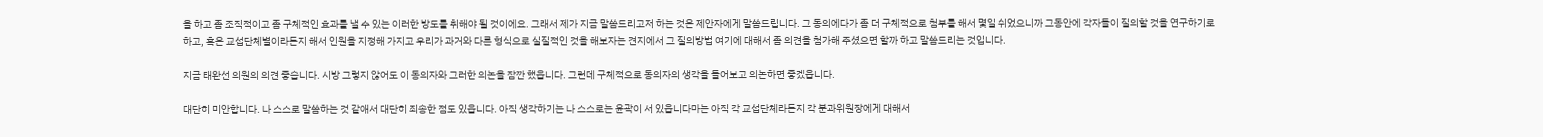을 하고 좀 조직적이고 좀 구체적인 효과를 낼 수 있는 이러한 방도를 취해야 될 것이에요. 그래서 제가 지금 말씀드리고저 하는 것은 제안자에게 말씀드립니다. 그 동의에다가 좀 더 구체적으로 첨부를 해서 몇일 쉬었으니까 그동안에 각자들이 질의할 것을 연구하기로 하고, 혹은 교섭단체별이라든지 해서 인원을 지정해 가지고 우리가 과거와 다른 형식으로 실질적인 것을 해보자는 견지에서 그 질의방법 여기에 대해서 좀 의견을 첨가해 주셨으면 할까 하고 말씀드리는 것입니다.

지금 태완선 의원의 의견 좋습니다. 시방 그렇지 않어도 이 동의자와 그러한 의논을 잠깐 했읍니다. 그런데 구체적으로 동의자의 생각을 들어보고 의논하면 좋겠읍니다.

대단히 미안합니다. 나 스스로 말씀하는 것 같애서 대단히 죄송한 점도 있읍니다. 아직 생각하기는 나 스스로는 윤곽이 서 있읍니다마는 아직 각 교섭단체라든지 각 분과위원장에게 대해서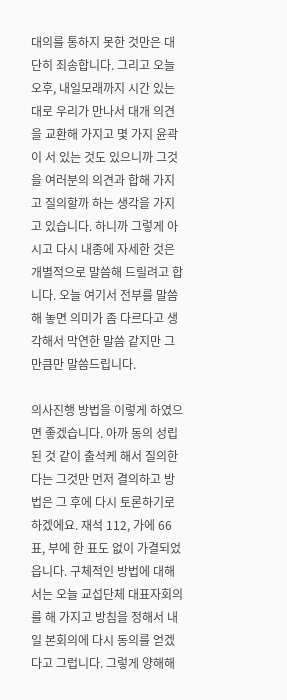대의를 통하지 못한 것만은 대단히 죄송합니다. 그리고 오늘 오후, 내일모래까지 시간 있는 대로 우리가 만나서 대개 의견을 교환해 가지고 몇 가지 윤곽이 서 있는 것도 있으니까 그것을 여러분의 의견과 합해 가지고 질의할까 하는 생각을 가지고 있습니다. 하니까 그렇게 아시고 다시 내종에 자세한 것은 개별적으로 말씀해 드릴려고 합니다. 오늘 여기서 전부를 말씀해 놓면 의미가 좀 다르다고 생각해서 막연한 말씀 같지만 그만큼만 말씀드립니다.

의사진행 방법을 이렇게 하였으면 좋겠습니다. 아까 동의 성립된 것 같이 출석케 해서 질의한다는 그것만 먼저 결의하고 방법은 그 후에 다시 토론하기로 하겠에요. 재석 112, 가에 66표, 부에 한 표도 없이 가결되었읍니다. 구체적인 방법에 대해서는 오늘 교섭단체 대표자회의를 해 가지고 방침을 정해서 내일 본회의에 다시 동의를 얻겠다고 그럽니다. 그렇게 양해해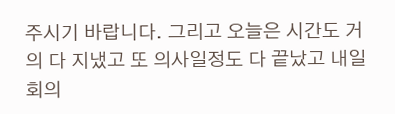주시기 바랍니다. 그리고 오늘은 시간도 거의 다 지냈고 또 의사일정도 다 끝났고 내일 회의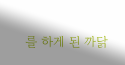를 하게 된 까닭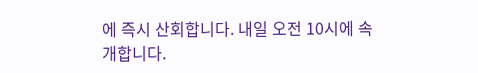에 즉시 산회합니다. 내일 오전 10시에 속개합니다.